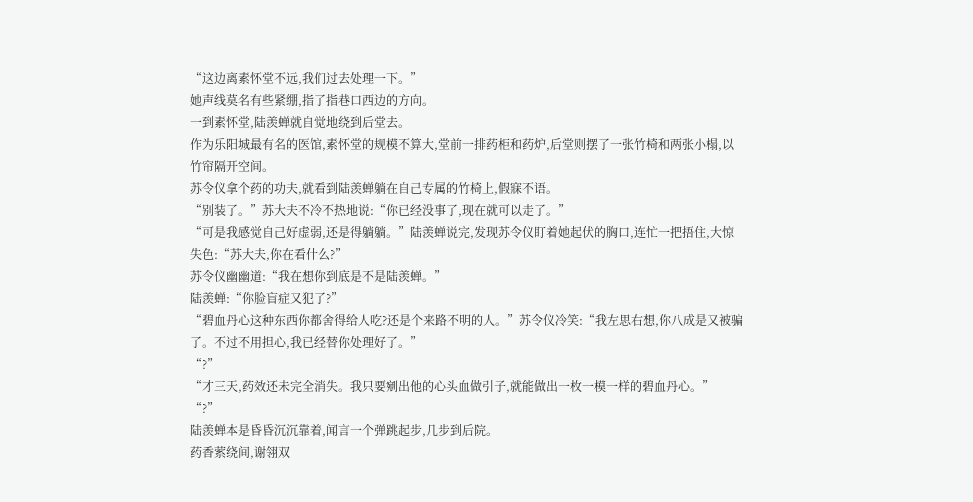“这边离素怀堂不远,我们过去处理一下。”
她声线莫名有些紧绷,指了指巷口西边的方向。
一到素怀堂,陆羡蝉就自觉地绕到后堂去。
作为乐阳城最有名的医馆,素怀堂的规模不算大,堂前一排药柜和药炉,后堂则摆了一张竹椅和两张小榻,以竹帘隔开空间。
苏令仪拿个药的功夫,就看到陆羡蝉躺在自己专属的竹椅上,假寐不语。
“别装了。”苏大夫不冷不热地说:“你已经没事了,现在就可以走了。”
“可是我感觉自己好虚弱,还是得躺躺。”陆羡蝉说完,发现苏令仪盯着她起伏的胸口,连忙一把捂住,大惊失色:“苏大夫,你在看什么?”
苏令仪幽幽道:“我在想你到底是不是陆羡蝉。”
陆羡蝉:“你脸盲症又犯了?”
“碧血丹心这种东西你都舍得给人吃?还是个来路不明的人。”苏令仪冷笑:“我左思右想,你八成是又被骗了。不过不用担心,我已经替你处理好了。”
“?”
“才三天,药效还未完全消失。我只要剜出他的心头血做引子,就能做出一枚一模一样的碧血丹心。”
“?”
陆羡蝉本是昏昏沉沉靠着,闻言一个弹跳起步,几步到后院。
药香萦绕间,谢翎双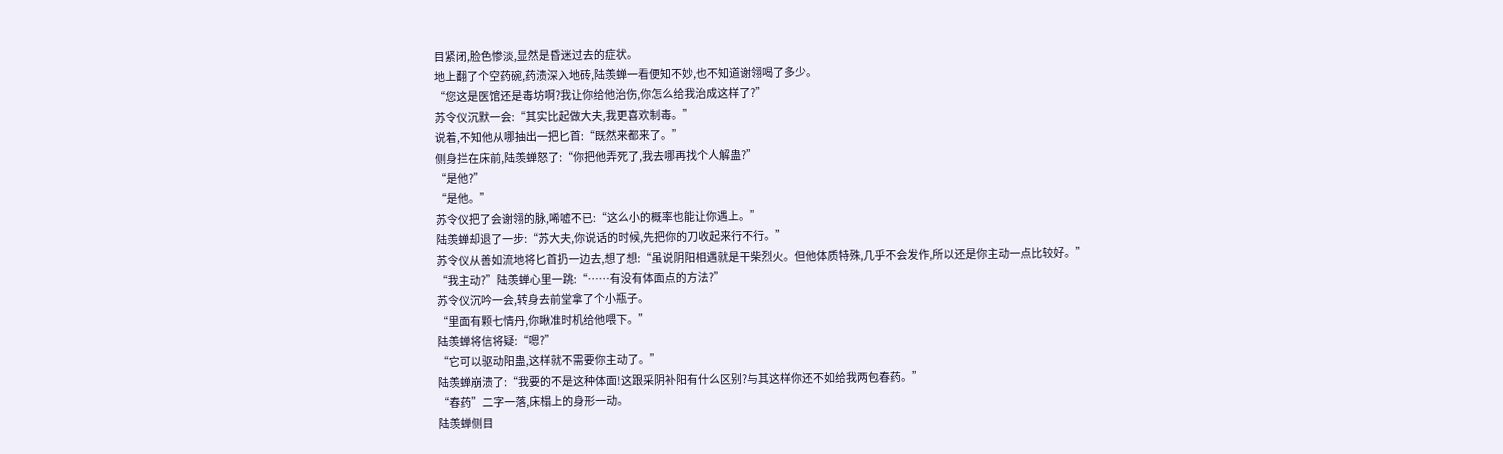目紧闭,脸色惨淡,显然是昏迷过去的症状。
地上翻了个空药碗,药渍深入地砖,陆羡蝉一看便知不妙,也不知道谢翎喝了多少。
“您这是医馆还是毒坊啊?我让你给他治伤,你怎么给我治成这样了?”
苏令仪沉默一会:“其实比起做大夫,我更喜欢制毒。”
说着,不知他从哪抽出一把匕首:“既然来都来了。”
侧身拦在床前,陆羡蝉怒了:“你把他弄死了,我去哪再找个人解蛊?”
“是他?”
“是他。”
苏令仪把了会谢翎的脉,唏嘘不已:“这么小的概率也能让你遇上。”
陆羡蝉却退了一步:“苏大夫,你说话的时候,先把你的刀收起来行不行。”
苏令仪从善如流地将匕首扔一边去,想了想:“虽说阴阳相遇就是干柴烈火。但他体质特殊,几乎不会发作,所以还是你主动一点比较好。”
“我主动?”陆羡蝉心里一跳:“……有没有体面点的方法?”
苏令仪沉吟一会,转身去前堂拿了个小瓶子。
“里面有颗七情丹,你瞅准时机给他喂下。”
陆羡蝉将信将疑:“嗯?”
“它可以驱动阳蛊,这样就不需要你主动了。”
陆羡蝉崩溃了:“我要的不是这种体面!这跟采阴补阳有什么区别?与其这样你还不如给我两包春药。”
“春药”二字一落,床榻上的身形一动。
陆羡蝉侧目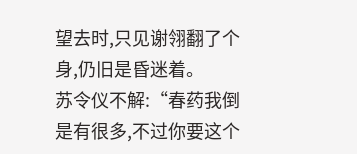望去时,只见谢翎翻了个身,仍旧是昏迷着。
苏令仪不解:“春药我倒是有很多,不过你要这个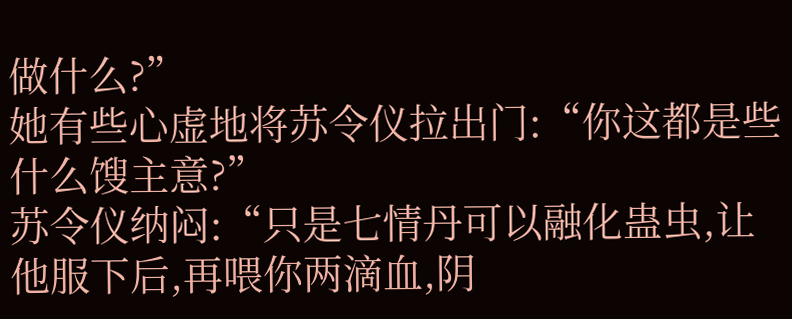做什么?”
她有些心虚地将苏令仪拉出门:“你这都是些什么馊主意?”
苏令仪纳闷:“只是七情丹可以融化蛊虫,让他服下后,再喂你两滴血,阴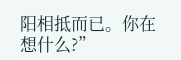阳相抵而已。你在想什么?”